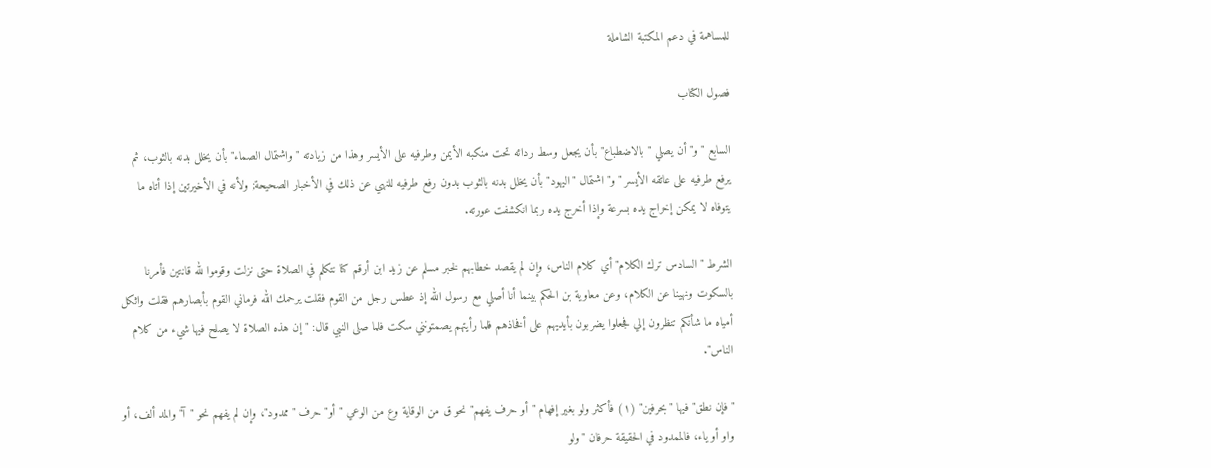للمساهمة في دعم المكتبة الشاملة

فصول الكتاب

السابع "و" أن يصلي "بالاضطباع" بأن يجعل وسط ردائه تحت منكبه الأيمن وطرفيه على الأيسر وهذا من زيادته "واشتمال الصماء" بأن يخلل بدنه بالثوب، ثم يرفع طرفيه على عاتقه الأيسر "و" اشتمال "اليهود" بأن يخلل بدنه بالثوب بدون رفع طرفيه للنهي عن ذلك في الأخبار الصحيحة; ولأنه في الأخيرتين إذا أتاه ما يتوفاه لا يمكن إخراج يده بسرعة وإذا أخرج يده ربما انكشفت عورته.

الشرط "السادس ترك الكلام" أي كلام الناس، وإن لم يقصد خطابهم لخبر مسلم عن زيد ابن أرقم كنا نتكلم في الصلاة حتى نزلت وقوموا لله قانتين فأمرنا بالسكوت ونهينا عن الكلام، وعن معاوية بن الحكم بينما أنا أصلي مع رسول الله إذ عطس رجل من القوم فقلت يرحمك الله فرماني القوم بأبصارهم فقلت واثكل أمياه ما شأنكم تنظرون إلي فجعلوا يضربون بأيديهم على أفخاذهم فلما رأيتهم يصمتونني سكت فلما صلى النبي قال: "إن هذه الصلاة لا يصلح فيها شيء من كلام الناس".

"فإن نطق" فيها "بحرفين" (١) فأكثر ولو بغير إفهام "أو حرف يفهم" نحو ق من الوقاية وع من الوعي "أو" حرف "ممدود"، وإن لم يفهم نحو "آ" والمد ألف، أو واو أو ياء، فالممدود في الحقيقة حرفان "ولو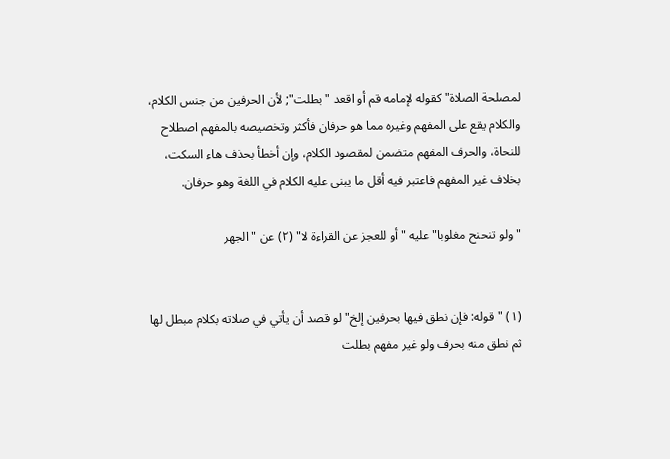لمصلحة الصلاة" كقوله لإمامه قم أو اقعد "بطلت"; لأن الحرفين من جنس الكلام، والكلام يقع على المفهم وغيره مما هو حرفان فأكثر وتخصيصه بالمفهم اصطلاح للنحاة، والحرف المفهم متضمن لمقصود الكلام، وإن أخطأ بحذف هاء السكت، بخلاف غير المفهم فاعتبر فيه أقل ما يبنى عليه الكلام في اللغة وهو حرفان.

"ولو تنحنح مغلوبا" عليه "أو للعجز عن القراءة لا" (٢) عن "الجهر


(١) "قوله: فإن نطق فيها بحرفين إلخ" لو قصد أن يأتي في صلاته بكلام مبطل لها ثم نطق منه بحرف ولو غير مفهم بطلت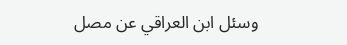وسئل ابن العراقي عن مصل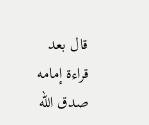قال بعد قراءة إمامه صدق الله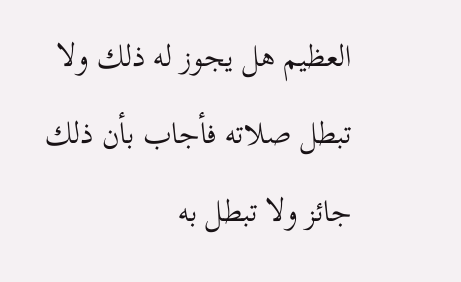العظيم هل يجوز له ذلك ولا تبطل صلاته فأجاب بأن ذلك جائز ولا تبطل به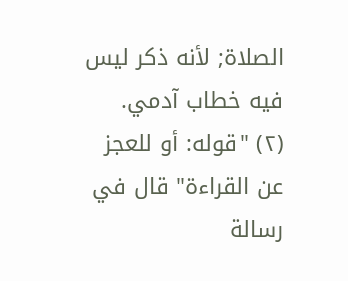الصلاة; لأنه ذكر ليس فيه خطاب آدمي.
(٢) "قوله: أو للعجز عن القراءة" قال في رسالة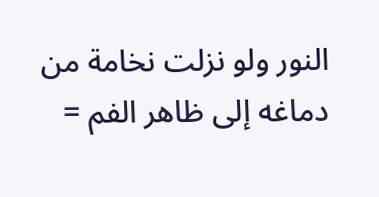النور ولو نزلت نخامة من دماغه إلى ظاهر الفم =